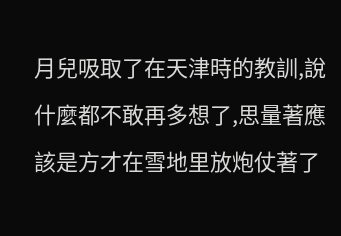月兒吸取了在天津時的教訓,說什麼都不敢再多想了,思量著應該是方才在雪地里放炮仗著了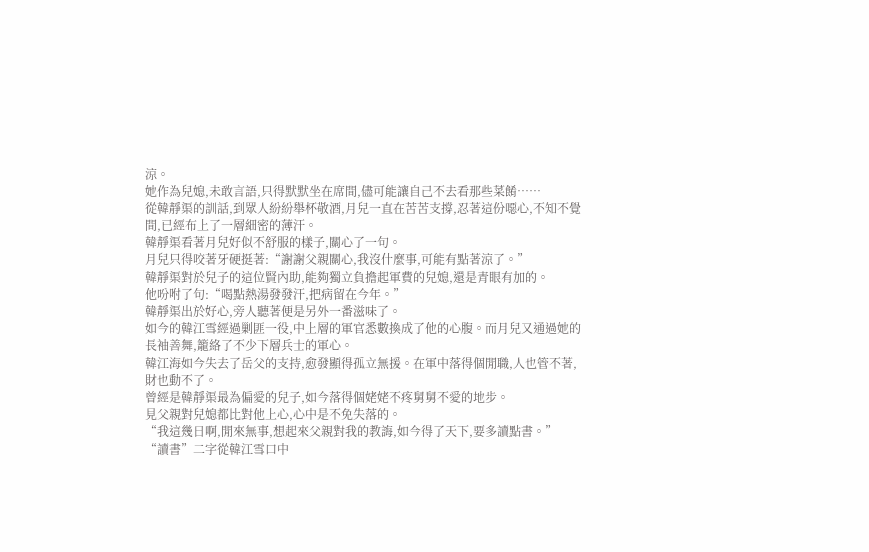涼。
她作為兒媳,未敢言語,只得默默坐在席間,儘可能讓自己不去看那些菜餚……
從韓靜渠的訓話,到眾人紛紛舉杯敬酒,月兒一直在苦苦支撐,忍著這份噁心,不知不覺間,已經布上了一層細密的薄汗。
韓靜渠看著月兒好似不舒服的樣子,關心了一句。
月兒只得咬著牙硬挺著:“謝謝父親關心,我沒什麼事,可能有點著涼了。”
韓靜渠對於兒子的這位賢內助,能夠獨立負擔起軍費的兒媳,還是青眼有加的。
他吩咐了句:“喝點熱湯發發汗,把病留在今年。”
韓靜渠出於好心,旁人聽著便是另外一番滋味了。
如今的韓江雪經過剿匪一役,中上層的軍官悉數換成了他的心腹。而月兒又通過她的長袖善舞,籠絡了不少下層兵士的軍心。
韓江海如今失去了岳父的支持,愈發顯得孤立無援。在軍中落得個閒職,人也管不著,財也動不了。
曾經是韓靜渠最為偏愛的兒子,如今落得個姥姥不疼舅舅不愛的地步。
見父親對兒媳都比對他上心,心中是不免失落的。
“我這幾日啊,閒來無事,想起來父親對我的教誨,如今得了天下,要多讀點書。”
“讀書”二字從韓江雪口中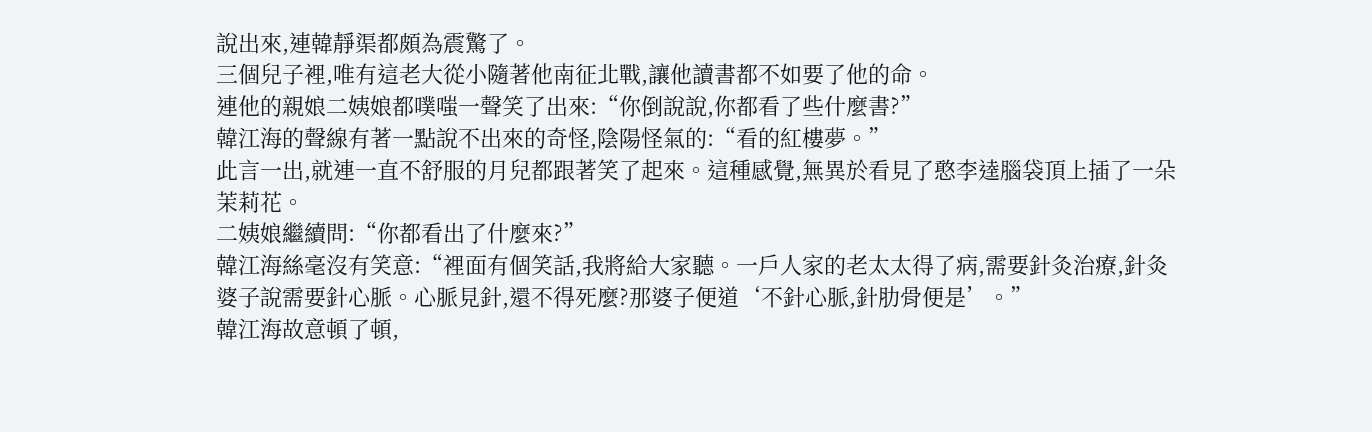說出來,連韓靜渠都頗為震驚了。
三個兒子裡,唯有這老大從小隨著他南征北戰,讓他讀書都不如要了他的命。
連他的親娘二姨娘都噗嗤一聲笑了出來:“你倒說說,你都看了些什麼書?”
韓江海的聲線有著一點說不出來的奇怪,陰陽怪氣的:“看的紅樓夢。”
此言一出,就連一直不舒服的月兒都跟著笑了起來。這種感覺,無異於看見了憨李逵腦袋頂上插了一朵茉莉花。
二姨娘繼續問:“你都看出了什麼來?”
韓江海絲毫沒有笑意:“裡面有個笑話,我將給大家聽。一戶人家的老太太得了病,需要針灸治療,針灸婆子說需要針心脈。心脈見針,還不得死麼?那婆子便道‘不針心脈,針肋骨便是’。”
韓江海故意頓了頓,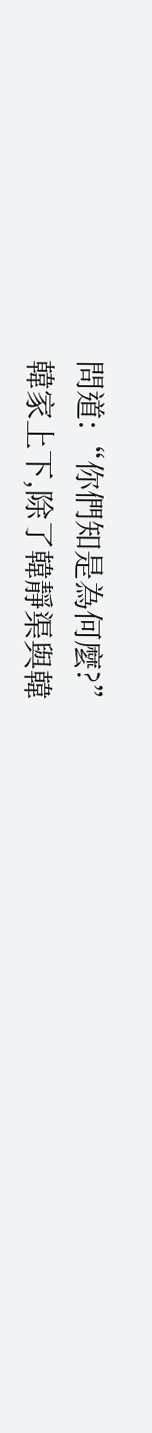問道:“你們知是為何麼?”
韓家上下,除了韓靜渠與韓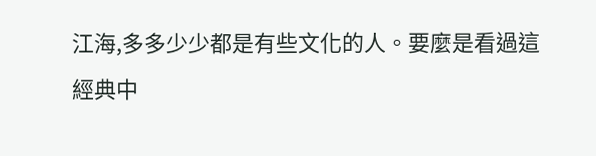江海,多多少少都是有些文化的人。要麼是看過這經典中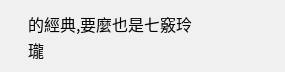的經典,要麼也是七竅玲瓏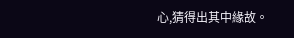心,猜得出其中緣故。